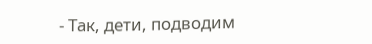- Так, дети, подводим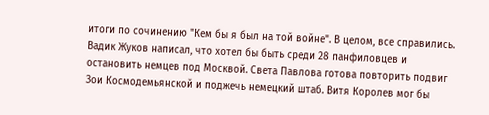итоги по сочинению "Кем бы я был на той войне". В целом, все справились. Вадик Жуков написал, что хотел бы быть среди 28 панфиловцев и остановить немцев под Москвой. Света Павлова готова повторить подвиг Зои Космодемьянской и поджечь немецкий штаб. Витя Королев мог бы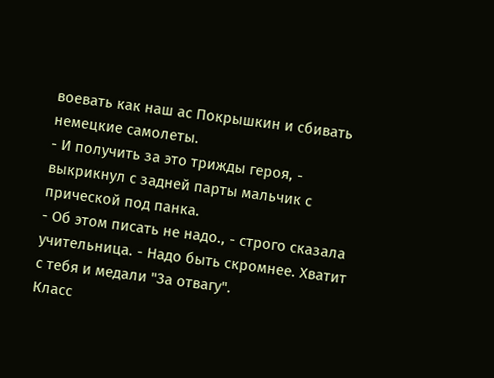воевать как наш ас Покрышкин и сбивать немецкие самолеты.
- И получить за это трижды героя, - выкрикнул с задней парты мальчик с прической под панка.
- Об этом писать не надо., - строго сказала учительница. - Надо быть скромнее. Хватит с тебя и медали "За отвагу".
Класс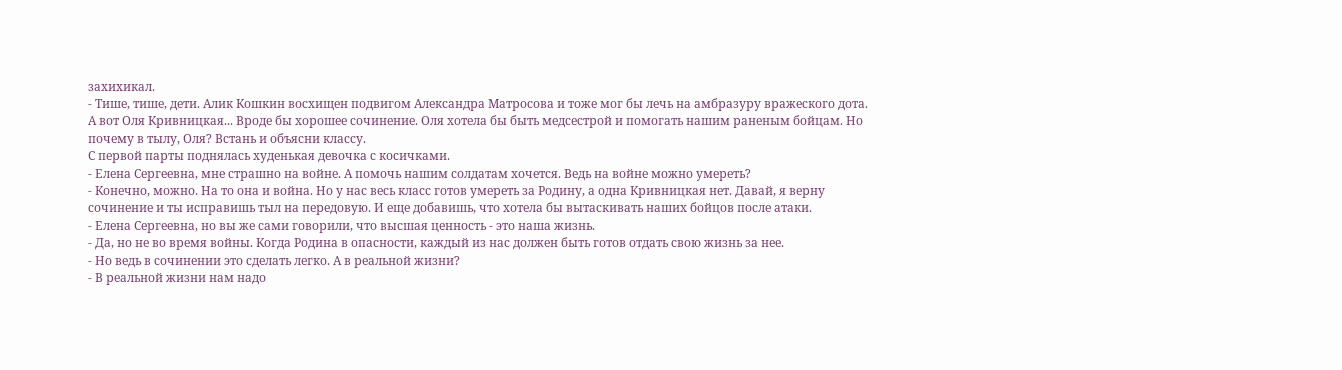захихикал.
- Тише, тише, дети. Алик Кошкин восхищен подвигом Александра Матросова и тоже мог бы лечь на амбразуру вражеского дота. А вот Оля Кривницкая... Вроде бы хорошее сочинение. Оля хотела бы быть медсестрой и помогать нашим раненым бойцам. Но почему в тылу, Оля? Встань и объясни классу.
С первой парты поднялась худенькая девочка с косичками.
- Елена Сергеевна, мне страшно на войне. А помочь нашим солдатам хочется. Ведь на войне можно умереть?
- Конечно, можно. На то она и война. Но у нас весь класс готов умереть за Родину, а одна Кривницкая нет. Давай, я верну сочинение и ты исправишь тыл на передовую. И еще добавишь, что хотела бы вытаскивать наших бойцов после атаки.
- Елена Сергеевна, но вы же сами говорили, что высшая ценность - это наша жизнь.
- Да, но не во время войны. Когда Родина в опасности, каждый из нас должен быть готов отдать свою жизнь за нее.
- Но ведь в сочинении это сделать легко. А в реальной жизни?
- В реальной жизни нам надо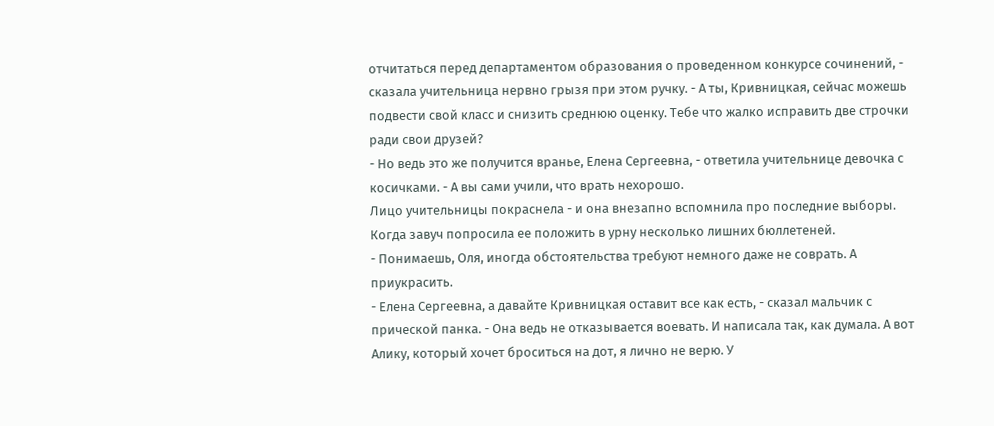отчитаться перед департаментом образования о проведенном конкурсе сочинений, - сказала учительница нервно грызя при этом ручку. - А ты, Кривницкая, сейчас можешь подвести свой класс и снизить среднюю оценку. Тебе что жалко исправить две строчки ради свои друзей?
- Но ведь это же получится вранье, Елена Сергеевна, - ответила учительнице девочка с косичками. - А вы сами учили, что врать нехорошо.
Лицо учительницы покраснела - и она внезапно вспомнила про последние выборы. Когда завуч попросила ее положить в урну несколько лишних бюллетеней.
- Понимаешь, Оля, иногда обстоятельства требуют немного даже не соврать. А приукрасить.
- Елена Сергеевна, а давайте Кривницкая оставит все как есть, - сказал мальчик с прической панка. - Она ведь не отказывается воевать. И написала так, как думала. А вот Алику, который хочет броситься на дот, я лично не верю. У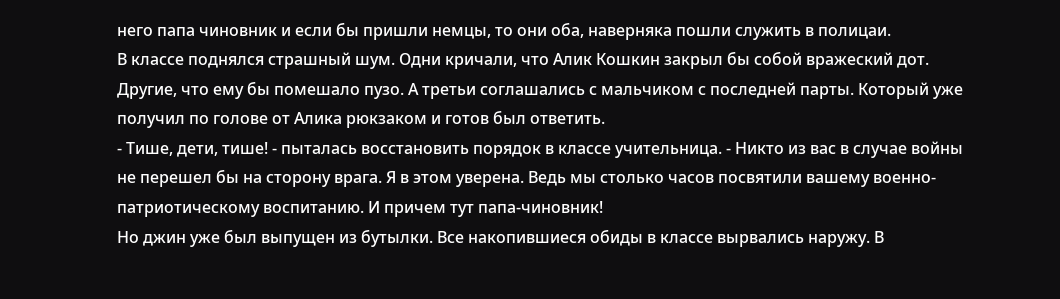него папа чиновник и если бы пришли немцы, то они оба, наверняка пошли служить в полицаи.
В классе поднялся страшный шум. Одни кричали, что Алик Кошкин закрыл бы собой вражеский дот. Другие, что ему бы помешало пузо. А третьи соглашались с мальчиком с последней парты. Который уже получил по голове от Алика рюкзаком и готов был ответить.
- Тише, дети, тише! - пыталась восстановить порядок в классе учительница. - Никто из вас в случае войны не перешел бы на сторону врага. Я в этом уверена. Ведь мы столько часов посвятили вашему военно-патриотическому воспитанию. И причем тут папа-чиновник!
Но джин уже был выпущен из бутылки. Все накопившиеся обиды в классе вырвались наружу. В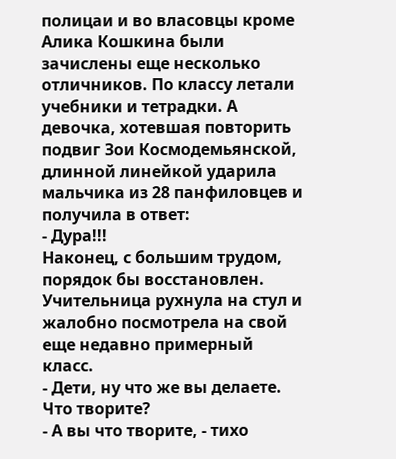полицаи и во власовцы кроме Алика Кошкина были зачислены еще несколько отличников. По классу летали учебники и тетрадки. А девочка, хотевшая повторить подвиг Зои Космодемьянской, длинной линейкой ударила мальчика из 28 панфиловцев и получила в ответ:
- Дура!!!
Наконец, с большим трудом, порядок бы восстановлен. Учительница рухнула на стул и жалобно посмотрела на свой еще недавно примерный класс.
- Дети, ну что же вы делаете. Что творите?
- А вы что творите, - тихо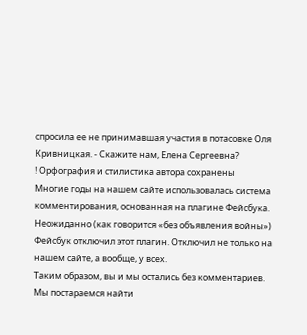спросила ее не принимавшая участия в потасовке Оля Кривницкая. - Скажите нам, Елена Сергеевна?
! Орфография и стилистика автора сохранены
Многие годы на нашем сайте использовалась система комментирования, основанная на плагине Фейсбука. Неожиданно (как говорится «без объявления войны») Фейсбук отключил этот плагин. Отключил не только на нашем сайте, а вообще, у всех.
Таким образом, вы и мы остались без комментариев.
Мы постараемся найти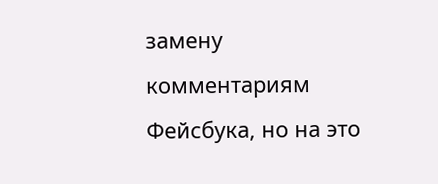замену комментариям Фейсбука, но на это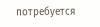потребуется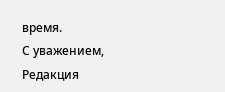время.
С уважением,
Редакция